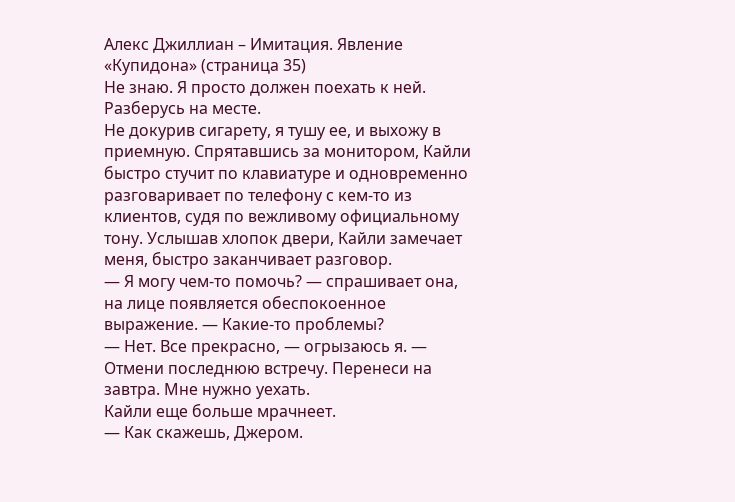Алекс Джиллиан – Имитация. Явление «Купидона» (страница 35)
Не знаю. Я просто должен поехать к ней. Разберусь на месте.
Не докурив сигарету, я тушу ее, и выхожу в приемную. Спрятавшись за монитором, Кайли быстро стучит по клавиатуре и одновременно разговаривает по телефону с кем-то из клиентов, судя по вежливому официальному тону. Услышав хлопок двери, Кайли замечает меня, быстро заканчивает разговор.
— Я могу чем-то помочь? — спрашивает она, на лице появляется обеспокоенное выражение. — Какие-то проблемы?
— Нет. Все прекрасно, — огрызаюсь я. — Отмени последнюю встречу. Перенеси на завтра. Мне нужно уехать.
Кайли еще больше мрачнеет.
— Как скажешь, Джером.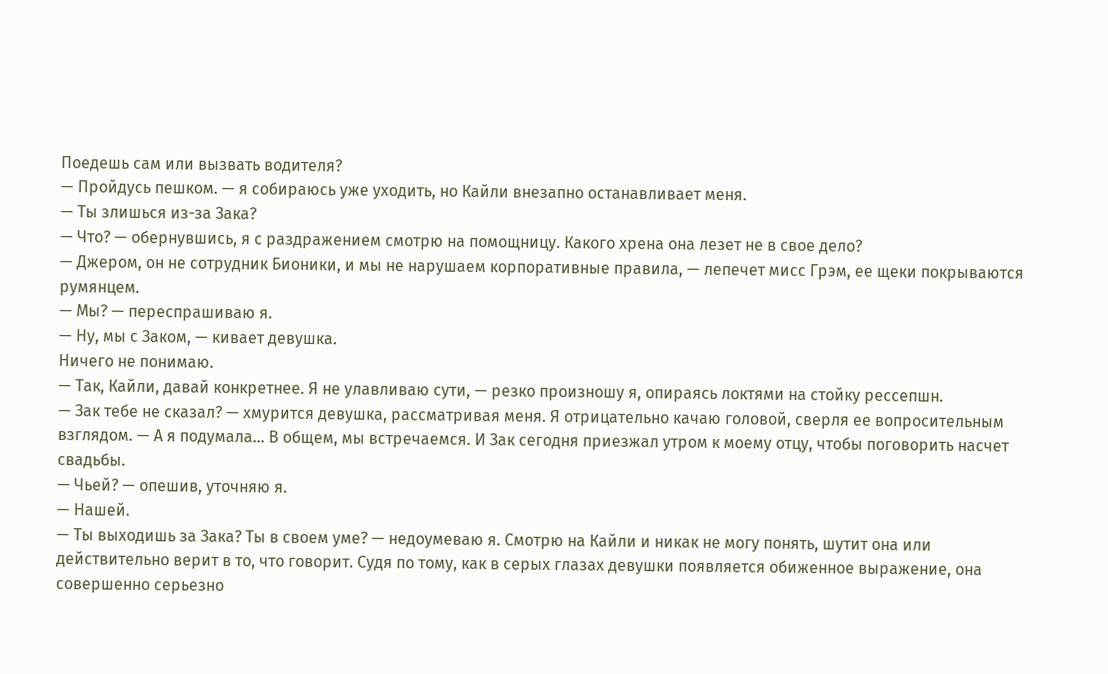Поедешь сам или вызвать водителя?
— Пройдусь пешком. — я собираюсь уже уходить, но Кайли внезапно останавливает меня.
— Ты злишься из-за Зака?
— Что? — обернувшись, я с раздражением смотрю на помощницу. Какого хрена она лезет не в свое дело?
— Джером, он не сотрудник Бионики, и мы не нарушаем корпоративные правила, — лепечет мисс Грэм, ее щеки покрываются румянцем.
— Мы? — переспрашиваю я.
— Ну, мы с Заком, — кивает девушка.
Ничего не понимаю.
— Так, Кайли, давай конкретнее. Я не улавливаю сути, — резко произношу я, опираясь локтями на стойку рессепшн.
— Зак тебе не сказал? — хмурится девушка, рассматривая меня. Я отрицательно качаю головой, сверля ее вопросительным взглядом. — А я подумала… В общем, мы встречаемся. И Зак сегодня приезжал утром к моему отцу, чтобы поговорить насчет свадьбы.
— Чьей? — опешив, уточняю я.
— Нашей.
— Ты выходишь за Зака? Ты в своем уме? — недоумеваю я. Смотрю на Кайли и никак не могу понять, шутит она или действительно верит в то, что говорит. Судя по тому, как в серых глазах девушки появляется обиженное выражение, она совершенно серьезно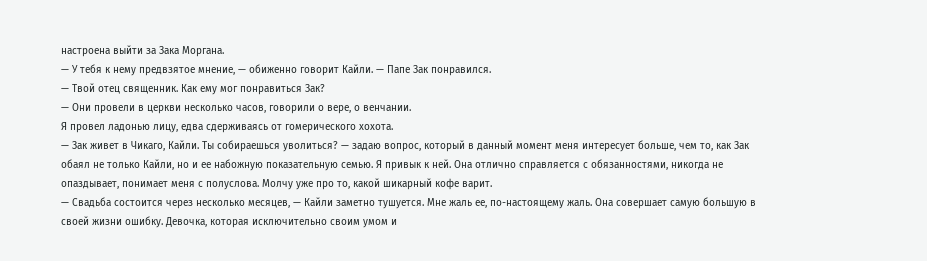настроена выйти за Зака Моргана.
— У тебя к нему предвзятое мнение, — обиженно говорит Кайли. — Папе Зак понравился.
— Твой отец священник. Как ему мог понравиться Зак?
— Они провели в церкви несколько часов, говорили о вере, о венчании.
Я провел ладонью лицу, едва сдерживаясь от гомерического хохота.
— Зак живет в Чикаго, Кайли. Ты собираешься уволиться? — задаю вопрос, который в данный момент меня интересует больше, чем то, как Зак обаял не только Кайли, но и ее набожную показательную семью. Я привык к ней. Она отлично справляется с обязанностями, никогда не опаздывает, понимает меня с полуслова. Молчу уже про то, какой шикарный кофе варит.
— Свадьба состоится через несколько месяцев, — Кайли заметно тушуется. Мне жаль ее, по-настоящему жаль. Она совершает самую большую в своей жизни ошибку. Девочка, которая исключительно своим умом и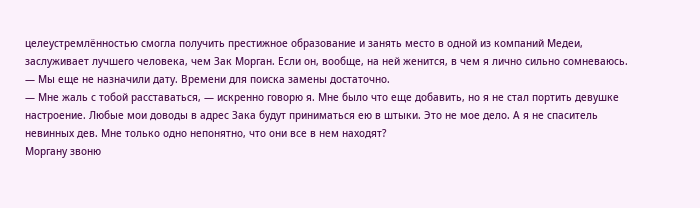целеустремлённостью смогла получить престижное образование и занять место в одной из компаний Медеи, заслуживает лучшего человека, чем Зак Морган. Если он, вообще, на ней женится, в чем я лично сильно сомневаюсь. — Мы еще не назначили дату. Времени для поиска замены достаточно.
— Мне жаль с тобой расставаться, — искренно говорю я. Мне было что еще добавить, но я не стал портить девушке настроение. Любые мои доводы в адрес Зака будут приниматься ею в штыки. Это не мое дело. А я не спаситель невинных дев. Мне только одно непонятно, что они все в нем находят?
Моргану звоню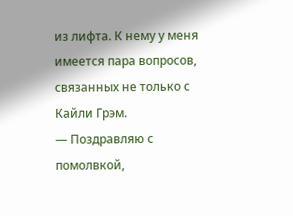из лифта. К нему у меня имеется пара вопросов, связанных не только с Кайли Грэм.
— Поздравляю с помолвкой,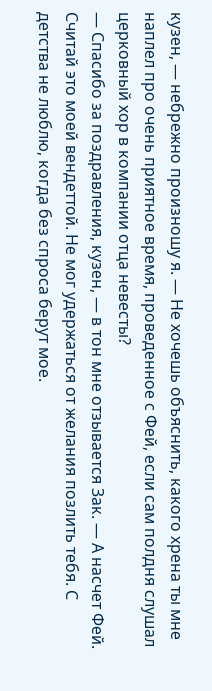кузен, — небрежно произношу я. — Не хочешь объяснить, какого хрена ты мне наплел про очень приятное время, проведенное с Фей, если сам полдня слушал церковный хор в компании отца невесты?
— Спасибо за поздравления, кузен, — в тон мне отзывается Зак. — А насчет Фей. Считай это моей вендеттой. Не мог удержаться от желания позлить тебя. С детства не люблю, когда без спроса берут мое.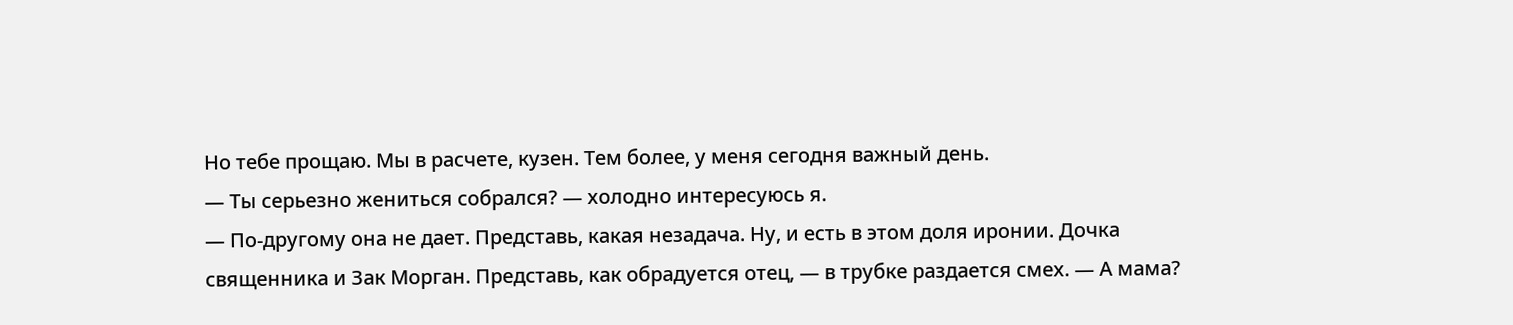Но тебе прощаю. Мы в расчете, кузен. Тем более, у меня сегодня важный день.
— Ты серьезно жениться собрался? — холодно интересуюсь я.
— По-другому она не дает. Представь, какая незадача. Ну, и есть в этом доля иронии. Дочка священника и Зак Морган. Представь, как обрадуется отец, — в трубке раздается смех. — А мама?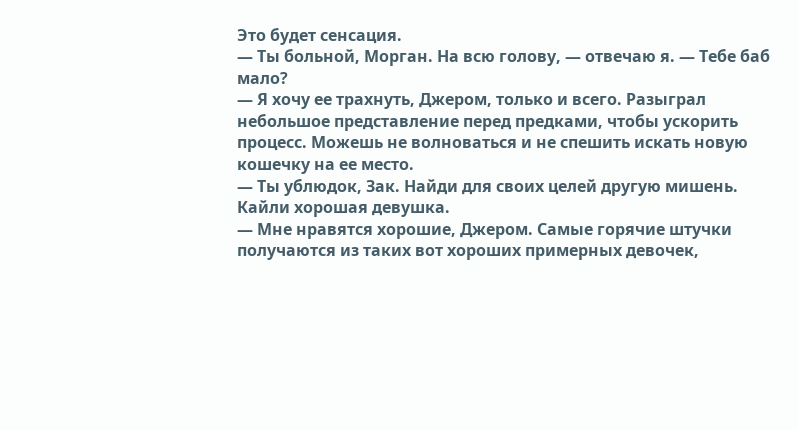Это будет сенсация.
— Ты больной, Морган. На всю голову, — отвечаю я. — Тебе баб мало?
— Я хочу ее трахнуть, Джером, только и всего. Разыграл небольшое представление перед предками, чтобы ускорить процесс. Можешь не волноваться и не спешить искать новую кошечку на ее место.
— Ты ублюдок, Зак. Найди для своих целей другую мишень. Кайли хорошая девушка.
— Мне нравятся хорошие, Джером. Самые горячие штучки получаются из таких вот хороших примерных девочек,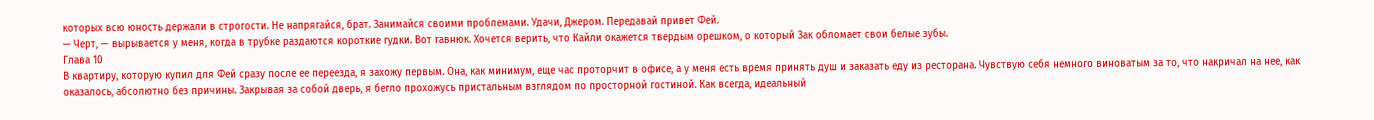которых всю юность держали в строгости. Не напрягайся, брат. Занимайся своими проблемами. Удачи, Джером. Передавай привет Фей.
— Черт, — вырывается у меня, когда в трубке раздаются короткие гудки. Вот гавнюк. Хочется верить, что Кайли окажется твердым орешком, о который Зак обломает свои белые зубы.
Глава 10
В квартиру, которую купил для Фей сразу после ее переезда, я захожу первым. Она, как минимум, еще час проторчит в офисе, а у меня есть время принять душ и заказать еду из ресторана. Чувствую себя немного виноватым за то, что накричал на нее, как оказалось, абсолютно без причины. Закрывая за собой дверь, я бегло прохожусь пристальным взглядом по просторной гостиной. Как всегда, идеальный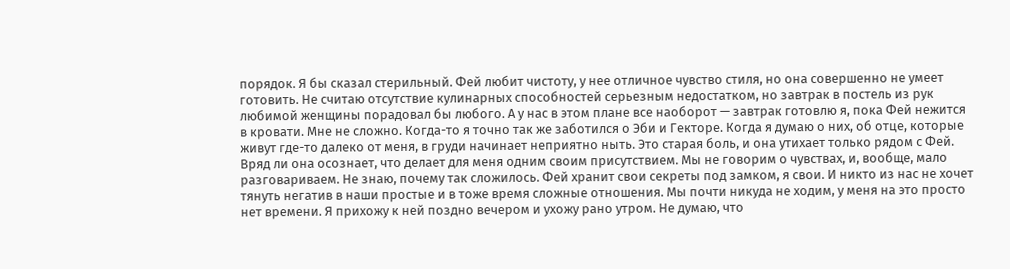порядок. Я бы сказал стерильный. Фей любит чистоту, у нее отличное чувство стиля, но она совершенно не умеет готовить. Не считаю отсутствие кулинарных способностей серьезным недостатком, но завтрак в постель из рук любимой женщины порадовал бы любого. А у нас в этом плане все наоборот — завтрак готовлю я, пока Фей нежится в кровати. Мне не сложно. Когда-то я точно так же заботился о Эби и Гекторе. Когда я думаю о них, об отце, которые живут где-то далеко от меня, в груди начинает неприятно ныть. Это старая боль, и она утихает только рядом с Фей. Вряд ли она осознает, что делает для меня одним своим присутствием. Мы не говорим о чувствах, и, вообще, мало разговариваем. Не знаю, почему так сложилось. Фей хранит свои секреты под замком, я свои. И никто из нас не хочет тянуть негатив в наши простые и в тоже время сложные отношения. Мы почти никуда не ходим, у меня на это просто нет времени. Я прихожу к ней поздно вечером и ухожу рано утром. Не думаю, что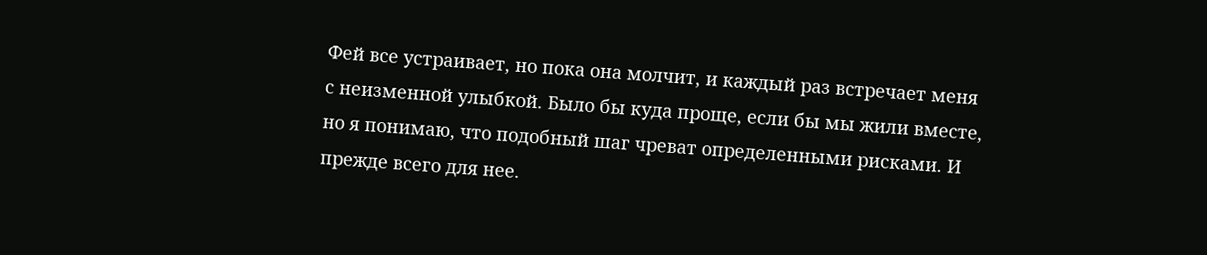Фей все устраивает, но пока она молчит, и каждый раз встречает меня с неизменной улыбкой. Было бы куда проще, если бы мы жили вместе, но я понимаю, что подобный шаг чреват определенными рисками. И прежде всего для нее.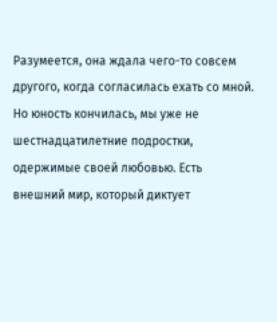Разумеется, она ждала чего-то совсем другого, когда согласилась ехать со мной. Но юность кончилась, мы уже не шестнадцатилетние подростки, одержимые своей любовью. Есть внешний мир, который диктует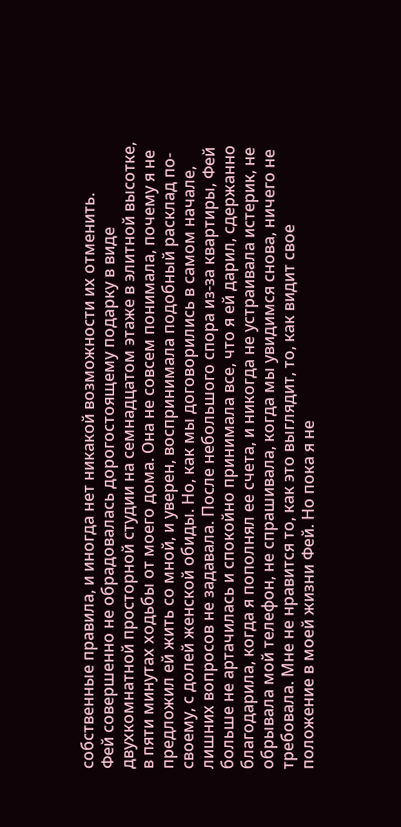собственные правила, и иногда нет никакой возможности их отменить.
Фей совершенно не обрадовалась дорогостоящему подарку в виде двухкомнатной просторной студии на семнадцатом этаже в элитной высотке, в пяти минутах ходьбы от моего дома. Она не совсем понимала, почему я не предложил ей жить со мной, и уверен, воспринимала подобный расклад по-своему, с долей женской обиды. Но, как мы договорились в самом начале, лишних вопросов не задавала. После небольшого спора из-за квартиры, Фей больше не артачилась и спокойно принимала все, что я ей дарил, сдержанно благодарила, когда я пополнял ее счета, и никогда не устраивала истерик, не обрывала мой телефон, не спрашивала, когда мы увидимся снова, ничего не требовала. Мне не нравится то, как это выглядит, то, как видит свое положение в моей жизни Фей. Но пока я не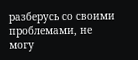разберусь со своими проблемами, не могу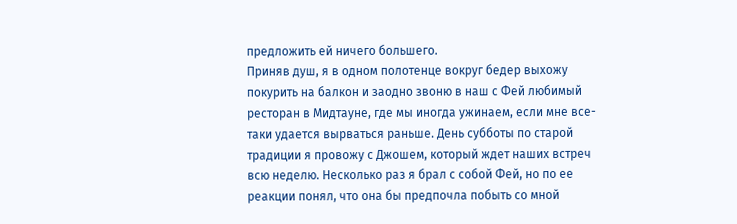предложить ей ничего большего.
Приняв душ, я в одном полотенце вокруг бедер выхожу покурить на балкон и заодно звоню в наш с Фей любимый ресторан в Мидтауне, где мы иногда ужинаем, если мне все-таки удается вырваться раньше. День субботы по старой традиции я провожу с Джошем, который ждет наших встреч всю неделю. Несколько раз я брал с собой Фей, но по ее реакции понял, что она бы предпочла побыть со мной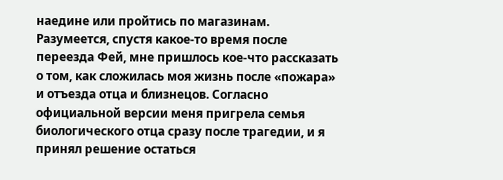наедине или пройтись по магазинам. Разумеется, спустя какое-то время после переезда Фей, мне пришлось кое-что рассказать о том, как сложилась моя жизнь после «пожара» и отъезда отца и близнецов. Согласно официальной версии меня пригрела семья биологического отца сразу после трагедии, и я принял решение остаться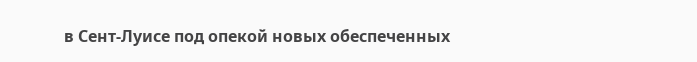в Сент-Луисе под опекой новых обеспеченных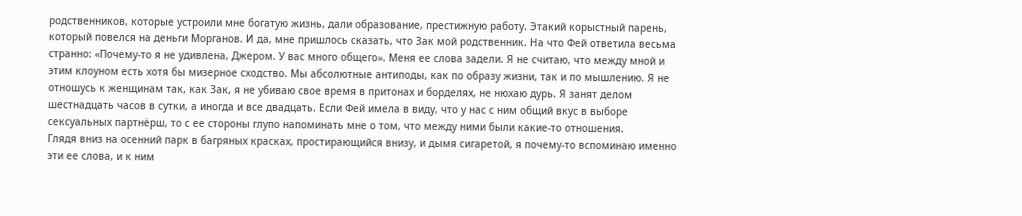родственников, которые устроили мне богатую жизнь, дали образование, престижную работу. Этакий корыстный парень, который повелся на деньги Морганов. И да, мне пришлось сказать, что Зак мой родственник. На что Фей ответила весьма странно: «Почему-то я не удивлена, Джером. У вас много общего». Меня ее слова задели. Я не считаю, что между мной и этим клоуном есть хотя бы мизерное сходство. Мы абсолютные антиподы, как по образу жизни, так и по мышлению. Я не отношусь к женщинам так, как Зак, я не убиваю свое время в притонах и борделях, не нюхаю дурь. Я занят делом шестнадцать часов в сутки, а иногда и все двадцать. Если Фей имела в виду, что у нас с ним общий вкус в выборе сексуальных партнёрш, то с ее стороны глупо напоминать мне о том, что между ними были какие-то отношения.
Глядя вниз на осенний парк в багряных красках, простирающийся внизу, и дымя сигаретой, я почему-то вспоминаю именно эти ее слова, и к ним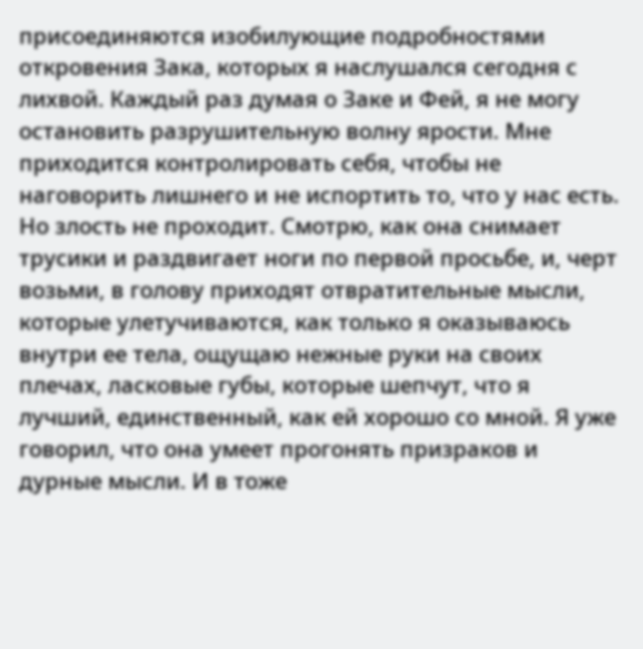присоединяются изобилующие подробностями откровения Зака, которых я наслушался сегодня с лихвой. Каждый раз думая о Заке и Фей, я не могу остановить разрушительную волну ярости. Мне приходится контролировать себя, чтобы не наговорить лишнего и не испортить то, что у нас есть. Но злость не проходит. Смотрю, как она снимает трусики и раздвигает ноги по первой просьбе, и, черт возьми, в голову приходят отвратительные мысли, которые улетучиваются, как только я оказываюсь внутри ее тела, ощущаю нежные руки на своих плечах, ласковые губы, которые шепчут, что я лучший, единственный, как ей хорошо со мной. Я уже говорил, что она умеет прогонять призраков и дурные мысли. И в тоже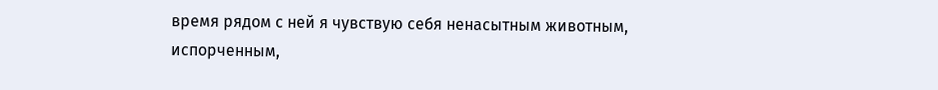время рядом с ней я чувствую себя ненасытным животным, испорченным,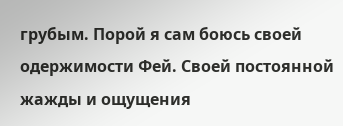грубым. Порой я сам боюсь своей одержимости Фей. Своей постоянной жажды и ощущения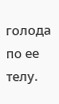голода по ее телу.